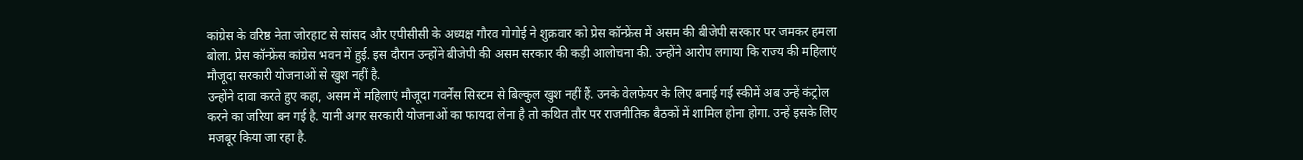कांग्रेस के वरिष्ठ नेता जोरहाट से सांसद और एपीसीसी के अध्यक्ष गौरव गोगोई ने शुक्रवार को प्रेस कॉन्फ्रेंस में असम की बीजेपी सरकार पर जमकर हमला बोला. प्रेस कॉन्फ्रेंस कांग्रेस भवन में हुई. इस दौरान उन्होंने बीजेपी की असम सरकार की कड़ी आलोचना की. उन्होंने आरोप लगाया कि राज्य की महिलाएं मौजूदा सरकारी योजनाओं से खुश नहीं है.
उन्होंने दावा करते हुए कहा, असम में महिलाएं मौजूदा गवर्नेंस सिस्टम से बिल्कुल खुश नहीं हैं. उनके वेलफेयर के लिए बनाई गई स्कीमें अब उन्हें कंट्रोल करने का जरिया बन गई है. यानी अगर सरकारी योजनाओं का फायदा लेना है तो कथित तौर पर राजनीतिक बैठकों में शामिल होना होगा. उन्हें इसके लिए मजबूर किया जा रहा है.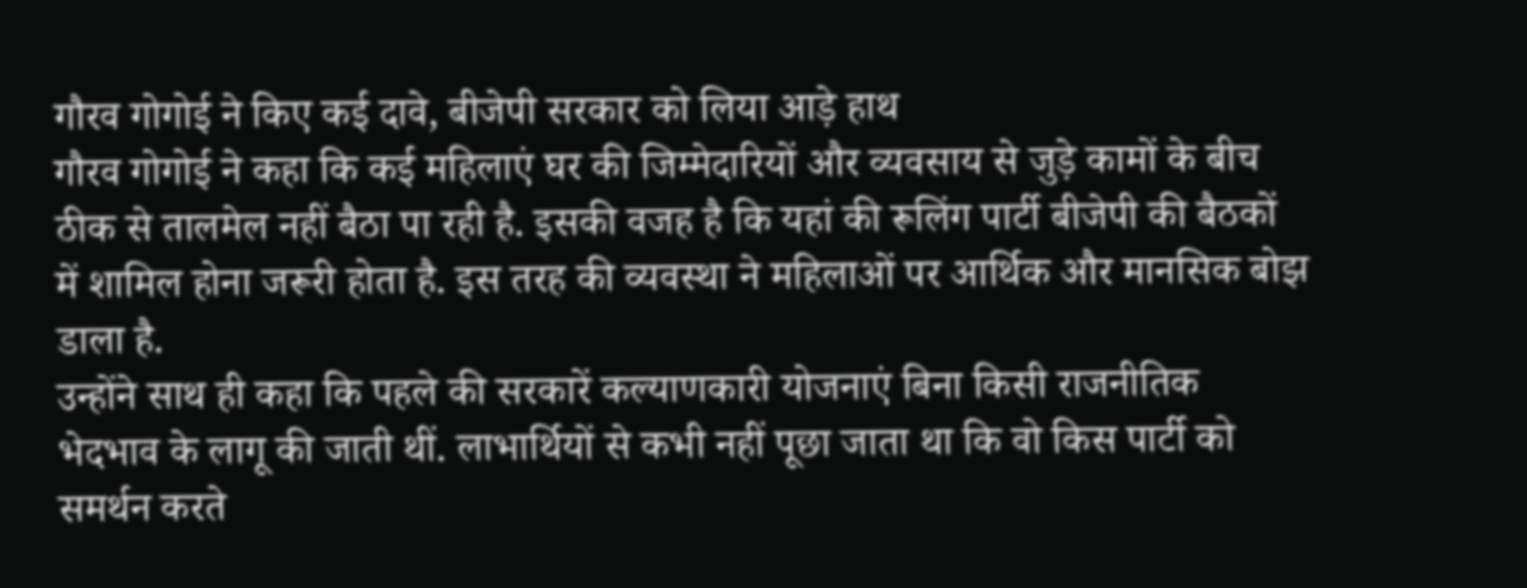गौरव गोगोई ने किए कई दावे, बीजेपी सरकार को लिया आड़े हाथ
गौरव गोगोई ने कहा कि कई महिलाएं घर की जिम्मेदारियों और व्यवसाय से जुड़े कामों के बीच ठीक से तालमेल नहीं बैठा पा रही है. इसकी वजह है कि यहां की रूलिंग पार्टी बीजेपी की बैठकों में शामिल होना जरूरी होता है. इस तरह की व्यवस्था ने महिलाओं पर आर्थिक और मानसिक बोझ डाला है.
उन्होंने साथ ही कहा कि पहले की सरकारें कल्याणकारी योजनाएं बिना किसी राजनीतिक भेदभाव के लागू की जाती थीं. लाभार्थियों से कभी नहीं पूछा जाता था कि वो किस पार्टी को समर्थन करते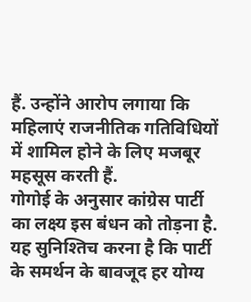हैं. उन्होंने आरोप लगाया कि महिलाएं राजनीतिक गतिविधियों में शामिल होने के लिए मजबूर महसूस करती हैं.
गोगोई के अनुसार कांग्रेस पार्टी का लक्ष्य इस बंधन को तोड़ना है. यह सुनिश्तिच करना है कि पार्टी के समर्थन के बावजूद हर योग्य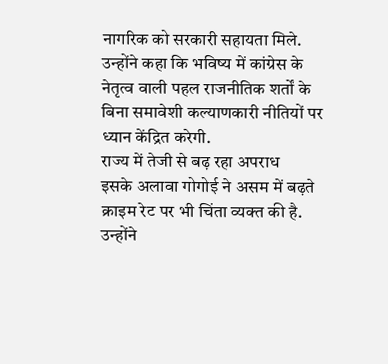नागरिक को सरकारी सहायता मिले. उन्होंने कहा कि भविष्य में कांग्रेस के नेतृत्व वाली पहल राजनीतिक शर्तों के बिना समावेशी कल्याणकारी नीतियों पर ध्यान केंद्रित करेगी.
राज्य में तेजी से बढ़ रहा अपराध
इसके अलावा गोगोई ने असम में बढ़ते क्राइम रेट पर भी चिंता व्यक्त की है. उन्होंने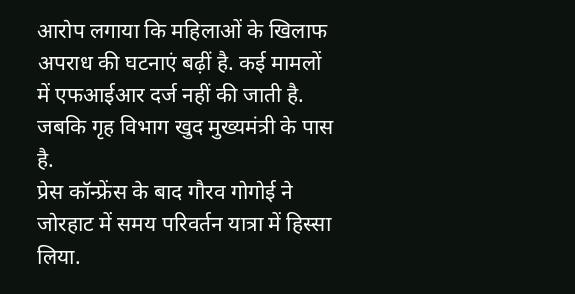आरोप लगाया कि महिलाओं के खिलाफ अपराध की घटनाएं बढ़ीं है. कई मामलों में एफआईआर दर्ज नहीं की जाती है. जबकि गृह विभाग खुद मुख्यमंत्री के पास है.
प्रेस कॉन्फ्रेंस के बाद गौरव गोगोई ने जोरहाट में समय परिवर्तन यात्रा में हिस्सा लिया.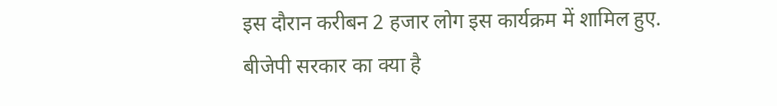इस दौरान करीबन 2 हजार लोग इस कार्यक्रम में शामिल हुए.
बीजेपी सरकार का क्या है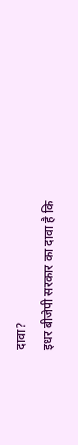दावा?
इधर बीजेपी सरकार का दावा है कि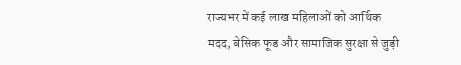राज्यभर में कई लाख महिलाओं को आर्थिक मदद, बेसिक फूड और सामाजिक सुरक्षा से जुड़ी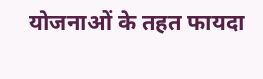योजनाओं के तहत फायदा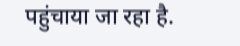पहुंचाया जा रहा है.